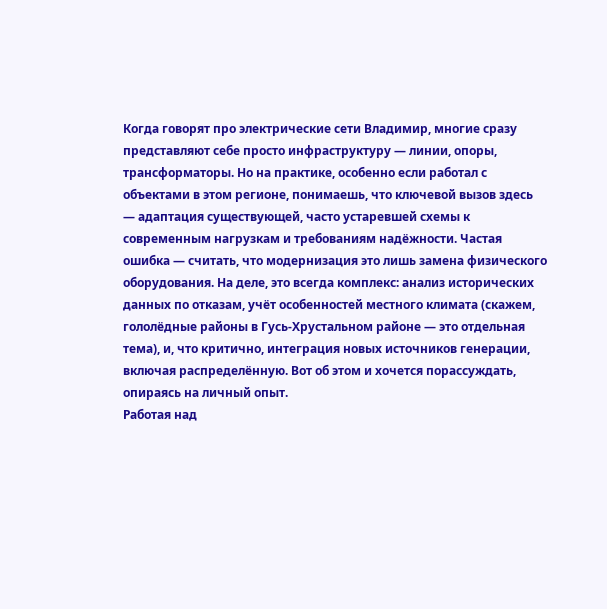Когда говорят про электрические сети Владимир, многие сразу представляют себе просто инфраструктуру — линии, опоры, трансформаторы. Но на практике, особенно если работал с объектами в этом регионе, понимаешь, что ключевой вызов здесь — адаптация существующей, часто устаревшей схемы к современным нагрузкам и требованиям надёжности. Частая ошибка — считать, что модернизация это лишь замена физического оборудования. На деле, это всегда комплекс: анализ исторических данных по отказам, учёт особенностей местного климата (скажем, гололёдные районы в Гусь-Хрустальном районе — это отдельная тема), и, что критично, интеграция новых источников генерации, включая распределённую. Вот об этом и хочется порассуждать, опираясь на личный опыт.
Работая над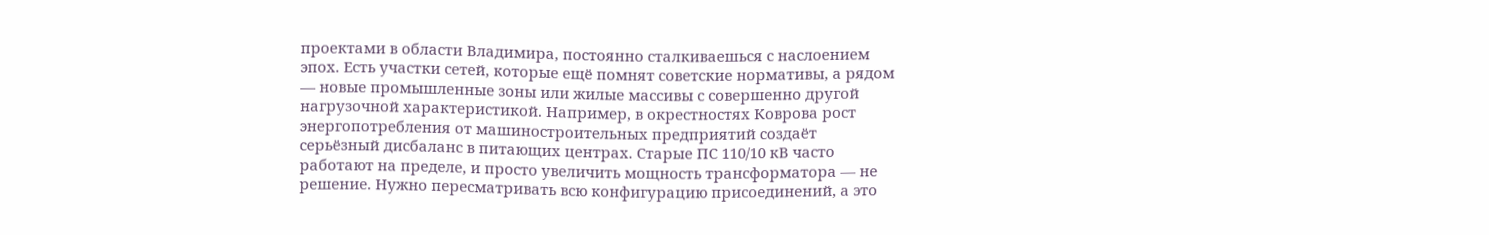проектами в области Владимира, постоянно сталкиваешься с наслоением эпох. Есть участки сетей, которые ещё помнят советские нормативы, а рядом — новые промышленные зоны или жилые массивы с совершенно другой нагрузочной характеристикой. Например, в окрестностях Коврова рост энергопотребления от машиностроительных предприятий создаёт серьёзный дисбаланс в питающих центрах. Старые ПС 110/10 кВ часто работают на пределе, и просто увеличить мощность трансформатора — не решение. Нужно пересматривать всю конфигурацию присоединений, а это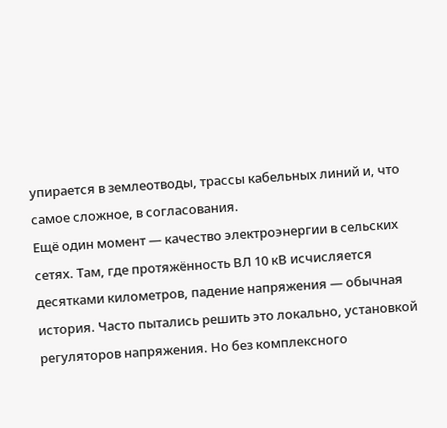упирается в землеотводы, трассы кабельных линий и, что самое сложное, в согласования.
Ещё один момент — качество электроэнергии в сельских сетях. Там, где протяжённость ВЛ 10 кВ исчисляется десятками километров, падение напряжения — обычная история. Часто пытались решить это локально, установкой регуляторов напряжения. Но без комплексного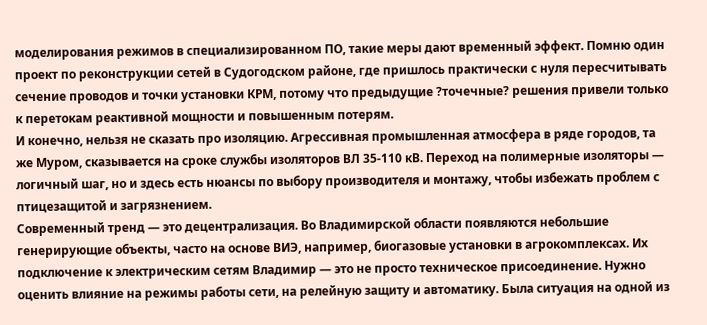моделирования режимов в специализированном ПО, такие меры дают временный эффект. Помню один проект по реконструкции сетей в Судогодском районе, где пришлось практически с нуля пересчитывать сечение проводов и точки установки КРМ, потому что предыдущие ?точечные? решения привели только к перетокам реактивной мощности и повышенным потерям.
И конечно, нельзя не сказать про изоляцию. Агрессивная промышленная атмосфера в ряде городов, та же Муром, сказывается на сроке службы изоляторов ВЛ 35-110 кВ. Переход на полимерные изоляторы — логичный шаг, но и здесь есть нюансы по выбору производителя и монтажу, чтобы избежать проблем с птицезащитой и загрязнением.
Современный тренд — это децентрализация. Во Владимирской области появляются небольшие генерирующие объекты, часто на основе ВИЭ, например, биогазовые установки в агрокомплексах. Их подключение к электрическим сетям Владимир — это не просто техническое присоединение. Нужно оценить влияние на режимы работы сети, на релейную защиту и автоматику. Была ситуация на одной из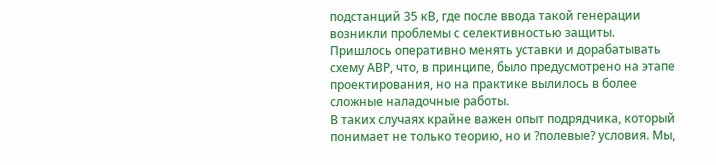подстанций 35 кВ, где после ввода такой генерации возникли проблемы с селективностью защиты. Пришлось оперативно менять уставки и дорабатывать схему АВР, что, в принципе, было предусмотрено на этапе проектирования, но на практике вылилось в более сложные наладочные работы.
В таких случаях крайне важен опыт подрядчика, который понимает не только теорию, но и ?полевые? условия. Мы,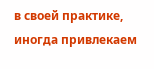в своей практике, иногда привлекаем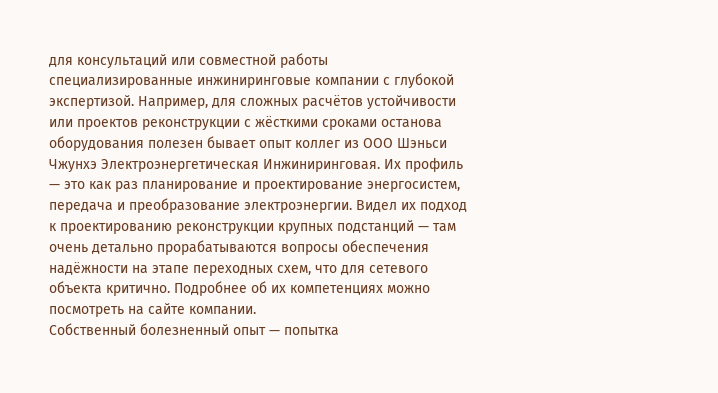для консультаций или совместной работы специализированные инжиниринговые компании с глубокой экспертизой. Например, для сложных расчётов устойчивости или проектов реконструкции с жёсткими сроками останова оборудования полезен бывает опыт коллег из ООО Шэньси Чжунхэ Электроэнергетическая Инжиниринговая. Их профиль — это как раз планирование и проектирование энергосистем, передача и преобразование электроэнергии. Видел их подход к проектированию реконструкции крупных подстанций — там очень детально прорабатываются вопросы обеспечения надёжности на этапе переходных схем, что для сетевого объекта критично. Подробнее об их компетенциях можно посмотреть на сайте компании.
Собственный болезненный опыт — попытка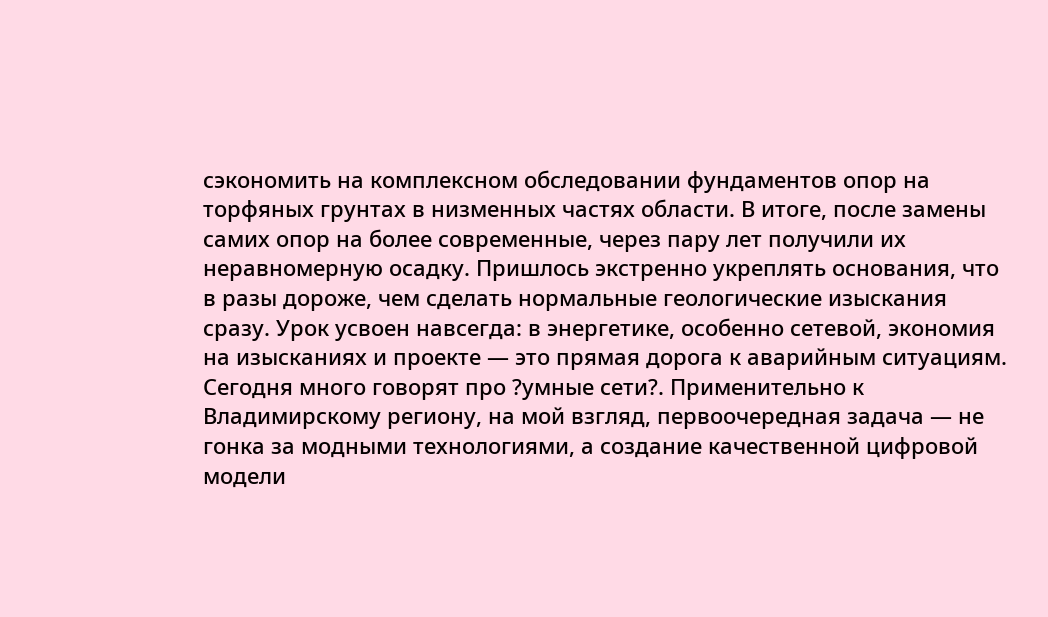сэкономить на комплексном обследовании фундаментов опор на торфяных грунтах в низменных частях области. В итоге, после замены самих опор на более современные, через пару лет получили их неравномерную осадку. Пришлось экстренно укреплять основания, что в разы дороже, чем сделать нормальные геологические изыскания сразу. Урок усвоен навсегда: в энергетике, особенно сетевой, экономия на изысканиях и проекте — это прямая дорога к аварийным ситуациям.
Сегодня много говорят про ?умные сети?. Применительно к Владимирскому региону, на мой взгляд, первоочередная задача — не гонка за модными технологиями, а создание качественной цифровой модели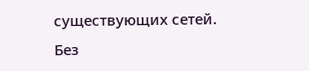существующих сетей. Без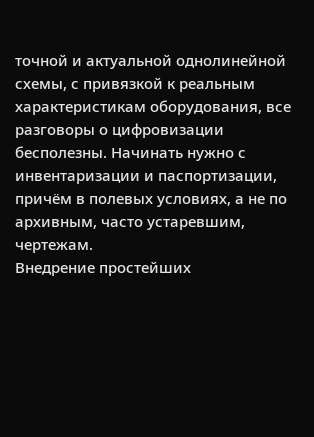точной и актуальной однолинейной схемы, с привязкой к реальным характеристикам оборудования, все разговоры о цифровизации бесполезны. Начинать нужно с инвентаризации и паспортизации, причём в полевых условиях, а не по архивным, часто устаревшим, чертежам.
Внедрение простейших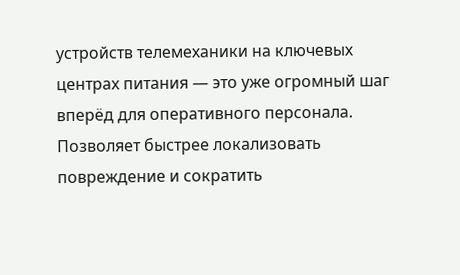устройств телемеханики на ключевых центрах питания — это уже огромный шаг вперёд для оперативного персонала. Позволяет быстрее локализовать повреждение и сократить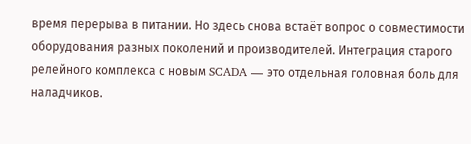время перерыва в питании. Но здесь снова встаёт вопрос о совместимости оборудования разных поколений и производителей. Интеграция старого релейного комплекса с новым SCADA — это отдельная головная боль для наладчиков.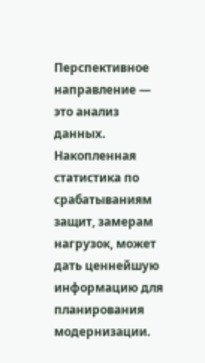Перспективное направление — это анализ данных. Накопленная статистика по срабатываниям защит, замерам нагрузок, может дать ценнейшую информацию для планирования модернизации.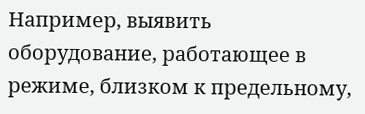Например, выявить оборудование, работающее в режиме, близком к предельному,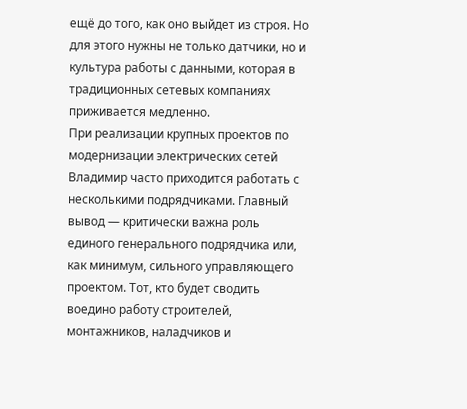ещё до того, как оно выйдет из строя. Но для этого нужны не только датчики, но и культура работы с данными, которая в традиционных сетевых компаниях приживается медленно.
При реализации крупных проектов по модернизации электрических сетей Владимир часто приходится работать с несколькими подрядчиками. Главный вывод — критически важна роль единого генерального подрядчика или, как минимум, сильного управляющего проектом. Тот, кто будет сводить воедино работу строителей, монтажников, наладчиков и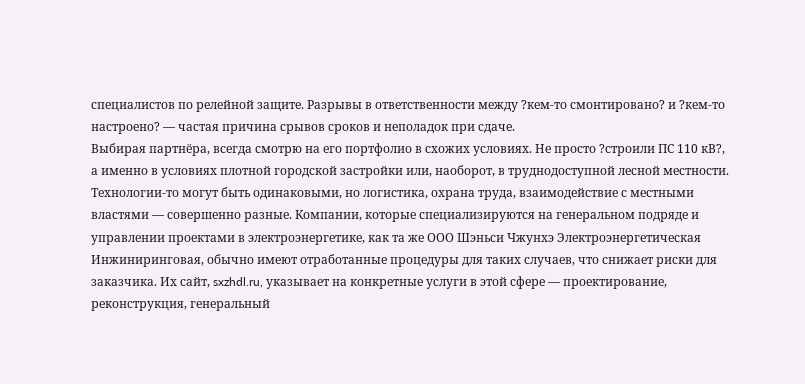специалистов по релейной защите. Разрывы в ответственности между ?кем-то смонтировано? и ?кем-то настроено? — частая причина срывов сроков и неполадок при сдаче.
Выбирая партнёра, всегда смотрю на его портфолио в схожих условиях. Не просто ?строили ПС 110 кВ?, а именно в условиях плотной городской застройки или, наоборот, в труднодоступной лесной местности. Технологии-то могут быть одинаковыми, но логистика, охрана труда, взаимодействие с местными властями — совершенно разные. Компании, которые специализируются на генеральном подряде и управлении проектами в электроэнергетике, как та же ООО Шэньси Чжунхэ Электроэнергетическая Инжиниринговая, обычно имеют отработанные процедуры для таких случаев, что снижает риски для заказчика. Их сайт, sxzhdl.ru, указывает на конкретные услуги в этой сфере — проектирование, реконструкция, генеральный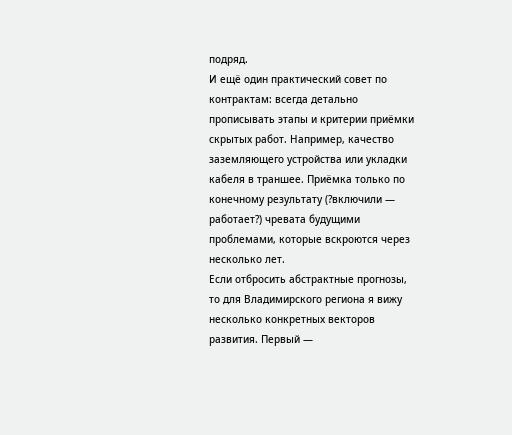подряд.
И ещё один практический совет по контрактам: всегда детально прописывать этапы и критерии приёмки скрытых работ. Например, качество заземляющего устройства или укладки кабеля в траншее. Приёмка только по конечному результату (?включили — работает?) чревата будущими проблемами, которые вскроются через несколько лет.
Если отбросить абстрактные прогнозы, то для Владимирского региона я вижу несколько конкретных векторов развития. Первый —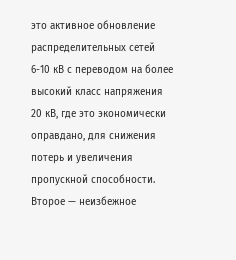это активное обновление распределительных сетей 6-10 кВ с переводом на более высокий класс напряжения 20 кВ, где это экономически оправдано, для снижения потерь и увеличения пропускной способности. Второе — неизбежное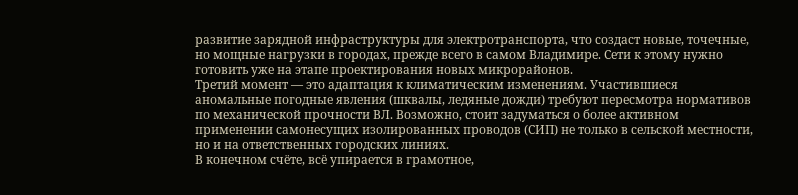развитие зарядной инфраструктуры для электротранспорта, что создаст новые, точечные, но мощные нагрузки в городах, прежде всего в самом Владимире. Сети к этому нужно готовить уже на этапе проектирования новых микрорайонов.
Третий момент — это адаптация к климатическим изменениям. Участившиеся аномальные погодные явления (шквалы, ледяные дожди) требуют пересмотра нормативов по механической прочности ВЛ. Возможно, стоит задуматься о более активном применении самонесущих изолированных проводов (СИП) не только в сельской местности, но и на ответственных городских линиях.
В конечном счёте, всё упирается в грамотное,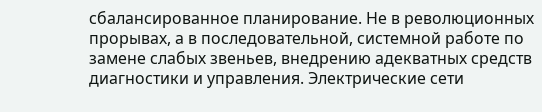сбалансированное планирование. Не в революционных прорывах, а в последовательной, системной работе по замене слабых звеньев, внедрению адекватных средств диагностики и управления. Электрические сети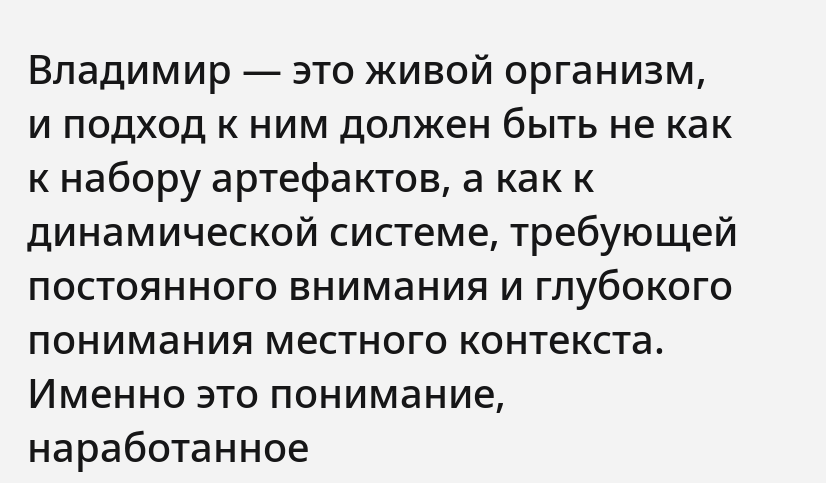Владимир — это живой организм, и подход к ним должен быть не как к набору артефактов, а как к динамической системе, требующей постоянного внимания и глубокого понимания местного контекста. Именно это понимание, наработанное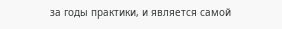за годы практики, и является самой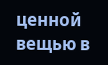ценной вещью в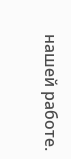нашей работе.